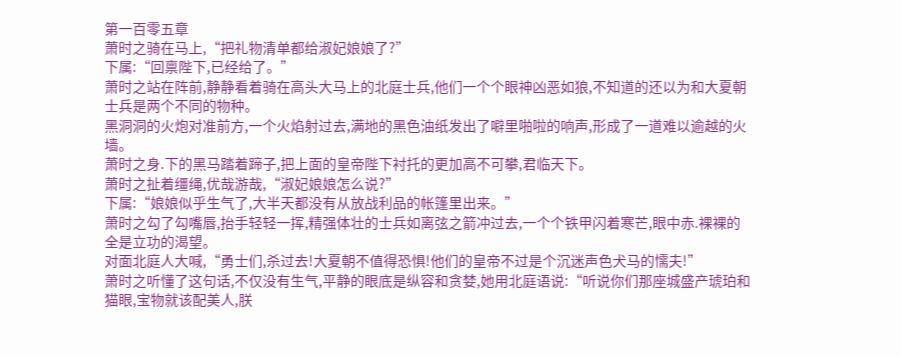第一百零五章
萧时之骑在马上,“把礼物清单都给淑妃娘娘了?”
下属:“回禀陛下,已经给了。”
萧时之站在阵前,静静看着骑在高头大马上的北庭士兵,他们一个个眼神凶恶如狼,不知道的还以为和大夏朝士兵是两个不同的物种。
黑洞洞的火炮对准前方,一个火焰射过去,满地的黑色油纸发出了噼里啪啦的响声,形成了一道难以逾越的火墙。
萧时之身.下的黑马踏着蹄子,把上面的皇帝陛下衬托的更加高不可攀,君临天下。
萧时之扯着缰绳,优哉游哉,“淑妃娘娘怎么说?”
下属:“娘娘似乎生气了,大半天都没有从放战利品的帐篷里出来。”
萧时之勾了勾嘴唇,抬手轻轻一挥,精强体壮的士兵如离弦之箭冲过去,一个个铁甲闪着寒芒,眼中赤.裸裸的全是立功的渴望。
对面北庭人大喊,“勇士们,杀过去!大夏朝不值得恐惧!他们的皇帝不过是个沉迷声色犬马的懦夫!”
萧时之听懂了这句话,不仅没有生气,平静的眼底是纵容和贪婪,她用北庭语说:“听说你们那座城盛产琥珀和猫眼,宝物就该配美人,朕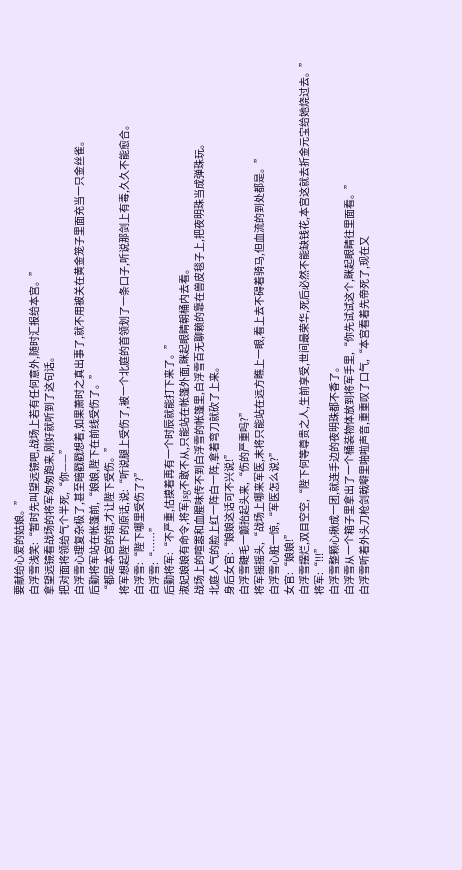要献给心爱的姑娘。”
白浮雪浅笑:“暂时先叫望远镜吧,战场上若有任何意外,随时汇报给本宫。”
拿望远镜看战场的将军匆匆跑来,刚好就听到了这句话。
把对面将领给气个半死,“你——”
白浮雪心理复杂极了,甚至暗戳戳想着,如果萧时之真出事了,就不用被关在黄金笼子里面充当一只金丝雀。
后勤将军站在帐篷前,“娘娘,陛下在前线受伤了。”
“都是本宫的错,才让陛下受伤。”
将军想起陛下的原话,说:“听说腿上受伤了,被一个北庭的首领划了一条口子,听说那剑上有毒,久久不能愈合。
白浮雪:“陛下哪里受伤了?”
白浮雪:“……”
后勤将军:“不严重,估摸着再有一个时辰就能打下来了。”
淑妃娘娘有命令,将军jsg不敢不从,只能站在帐篷外面,眯起眼睛朝桶内去看。
战场上的喧嚣和血腥味传不到白浮雪的帐篷里,白浮雪百无聊赖的靠在兽皮毯子上,把夜明珠当成弹珠玩。
北庭人气的脸上红一阵白一阵,拿着弯刀就砍了上来。
身后女官:“娘娘这话可不兴说!”
白浮雪睫毛一颤抬起头来,“伤的严重吗?”
将军摇摇头,“战场上哪来军医,末将只能站在远方瞧上一眼,看上去不碍着骑马,但血流的到处都是。”
白浮雪心脏一惊,“军医怎么说?”
女官:“娘娘!”
白浮雪摆烂,双目空空,“陛下何等尊贵之人,生前享受,世间最荣华,死后必然不能缺钱花,本宫这就去折金元宝给她烧过去。”
将军:“!!!”
白浮雪整颗心揪成一团,就连手边的夜明珠都不香了。
白浮雪从一个箱子里拿出了一个桶装物体放到将军手里,“你先试试这个,眯起眼睛往里面看。”
白浮雪听着外头刀枪剑戟噼里啪啦声音,重重叹了口气,“本宫看着先帝死了,现在又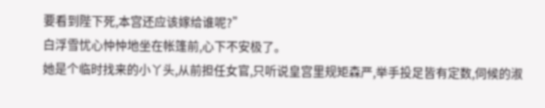要看到陛下死,本宫还应该嫁给谁呢?”
白浮雪忧心忡忡地坐在帐篷前,心下不安极了。
她是个临时找来的小丫头,从前担任女官,只听说皇宫里规矩森严,举手投足皆有定数,伺候的淑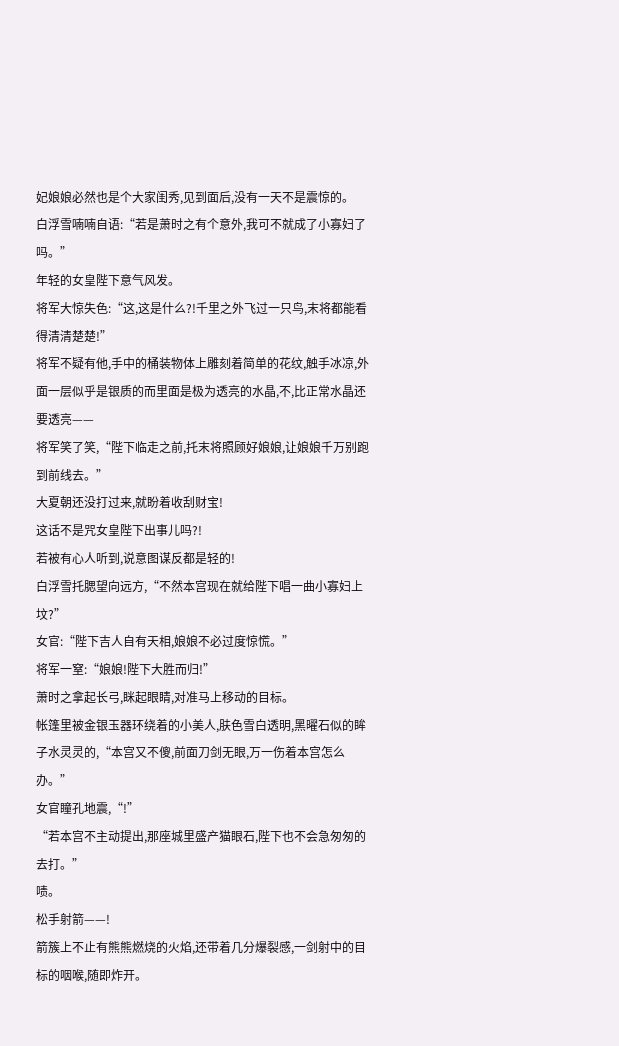妃娘娘必然也是个大家闺秀,见到面后,没有一天不是震惊的。
白浮雪喃喃自语:“若是萧时之有个意外,我可不就成了小寡妇了吗。”
年轻的女皇陛下意气风发。
将军大惊失色:“这,这是什么?!千里之外飞过一只鸟,末将都能看得清清楚楚!”
将军不疑有他,手中的桶装物体上雕刻着简单的花纹,触手冰凉,外面一层似乎是银质的而里面是极为透亮的水晶,不,比正常水晶还要透亮——
将军笑了笑,“陛下临走之前,托末将照顾好娘娘,让娘娘千万别跑到前线去。”
大夏朝还没打过来,就盼着收刮财宝!
这话不是咒女皇陛下出事儿吗?!
若被有心人听到,说意图谋反都是轻的!
白浮雪托腮望向远方,“不然本宫现在就给陛下唱一曲小寡妇上坟?”
女官:“陛下吉人自有天相,娘娘不必过度惊慌。”
将军一窒:“娘娘!陛下大胜而归!”
萧时之拿起长弓,眯起眼睛,对准马上移动的目标。
帐篷里被金银玉器环绕着的小美人,肤色雪白透明,黑曜石似的眸子水灵灵的,“本宫又不傻,前面刀剑无眼,万一伤着本宫怎么办。”
女官瞳孔地震,“!”
“若本宫不主动提出,那座城里盛产猫眼石,陛下也不会急匆匆的去打。”
啧。
松手射箭——!
箭簇上不止有熊熊燃烧的火焰,还带着几分爆裂感,一剑射中的目标的咽喉,随即炸开。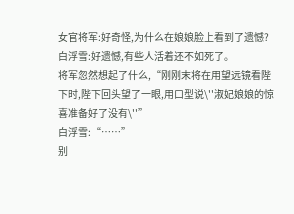女官将军:好奇怪,为什么在娘娘脸上看到了遗憾?
白浮雪:好遗憾,有些人活着还不如死了。
将军忽然想起了什么,“刚刚末将在用望远镜看陛下时,陛下回头望了一眼,用口型说\''淑妃娘娘的惊喜准备好了没有\''”
白浮雪:“……”
别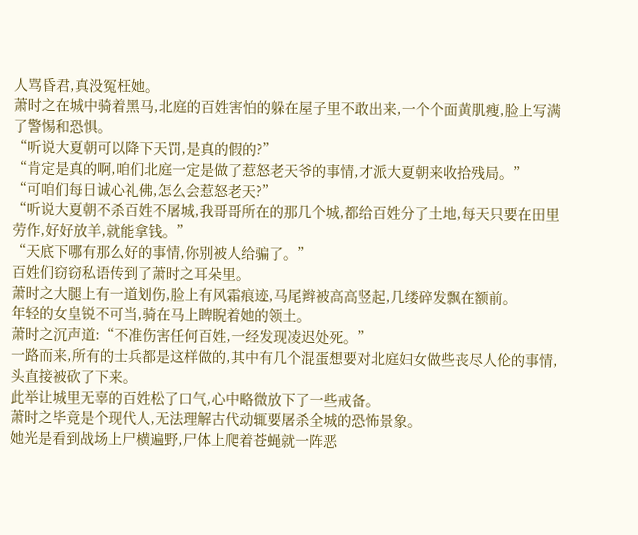人骂昏君,真没冤枉她。
萧时之在城中骑着黑马,北庭的百姓害怕的躲在屋子里不敢出来,一个个面黄肌瘦,脸上写满了警惕和恐惧。
“听说大夏朝可以降下天罚,是真的假的?”
“肯定是真的啊,咱们北庭一定是做了惹怒老天爷的事情,才派大夏朝来收拾残局。”
“可咱们每日诚心礼佛,怎么会惹怒老天?”
“听说大夏朝不杀百姓不屠城,我哥哥所在的那几个城,都给百姓分了土地,每天只要在田里劳作,好好放羊,就能拿钱。”
“天底下哪有那么好的事情,你别被人给骗了。”
百姓们窃窃私语传到了萧时之耳朵里。
萧时之大腿上有一道划伤,脸上有风霜痕迹,马尾辫被高高竖起,几缕碎发飘在额前。
年轻的女皇锐不可当,骑在马上睥睨着她的领土。
萧时之沉声道:“不准伤害任何百姓,一经发现凌迟处死。”
一路而来,所有的士兵都是这样做的,其中有几个混蛋想要对北庭妇女做些丧尽人伦的事情,头直接被砍了下来。
此举让城里无辜的百姓松了口气,心中略微放下了一些戒备。
萧时之毕竟是个现代人,无法理解古代动辄要屠杀全城的恐怖景象。
她光是看到战场上尸横遍野,尸体上爬着苍蝇就一阵恶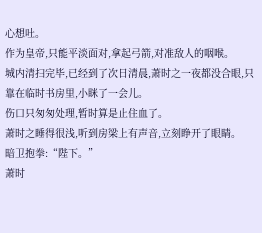心想吐。
作为皇帝,只能平淡面对,拿起弓箭,对准敌人的咽喉。
城内清扫完毕,已经到了次日清晨,萧时之一夜都没合眼,只靠在临时书房里,小眯了一会儿。
伤口只匆匆处理,暂时算是止住血了。
萧时之睡得很浅,听到房梁上有声音,立刻睁开了眼睛。
暗卫抱拳:“陛下。”
萧时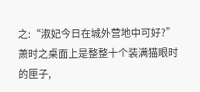之:“淑妃今日在城外营地中可好?”
萧时之桌面上是整整十个装满猫眼时的匣子,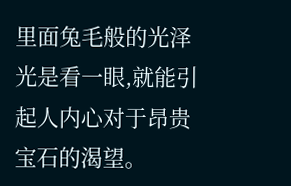里面兔毛般的光泽光是看一眼,就能引起人内心对于昂贵宝石的渴望。